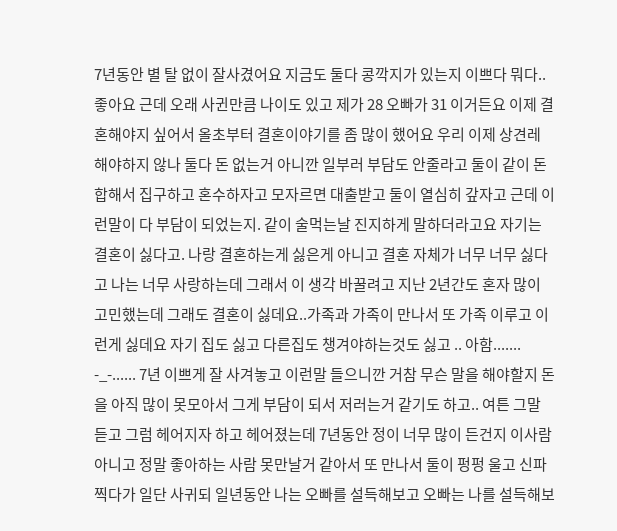7년동안 별 탈 없이 잘사겼어요 지금도 둘다 콩깍지가 있는지 이쁘다 뭐다.. 좋아요 근데 오래 사귄만큼 나이도 있고 제가 28 오빠가 31 이거든요 이제 결혼해야지 싶어서 올초부터 결혼이야기를 좀 많이 했어요 우리 이제 상견레 해야하지 않나 둘다 돈 없는거 아니깐 일부러 부담도 안줄라고 둘이 같이 돈합해서 집구하고 혼수하자고 모자르면 대출받고 둘이 열심히 갚자고 근데 이런말이 다 부담이 되었는지. 같이 술먹는날 진지하게 말하더라고요 자기는 결혼이 싫다고. 나랑 결혼하는게 싫은게 아니고 결혼 자체가 너무 너무 싫다고 나는 너무 사랑하는데 그래서 이 생각 바꿀려고 지난 2년간도 혼자 많이 고민했는데 그래도 결혼이 싫데요..가족과 가족이 만나서 또 가족 이루고 이런게 싫데요 자기 집도 싫고 다른집도 챙겨야하는것도 싫고 .. 아함....... -_-...... 7년 이쁘게 잘 사겨놓고 이런말 들으니깐 거참 무슨 말을 해야할지 돈을 아직 많이 못모아서 그게 부담이 되서 저러는거 같기도 하고.. 여튼 그말 듣고 그럼 헤어지자 하고 헤어졌는데 7년동안 정이 너무 많이 든건지 이사람아니고 정말 좋아하는 사람 못만날거 같아서 또 만나서 둘이 펑펑 울고 신파 찍다가 일단 사귀되 일년동안 나는 오빠를 설득해보고 오빠는 나를 설득해보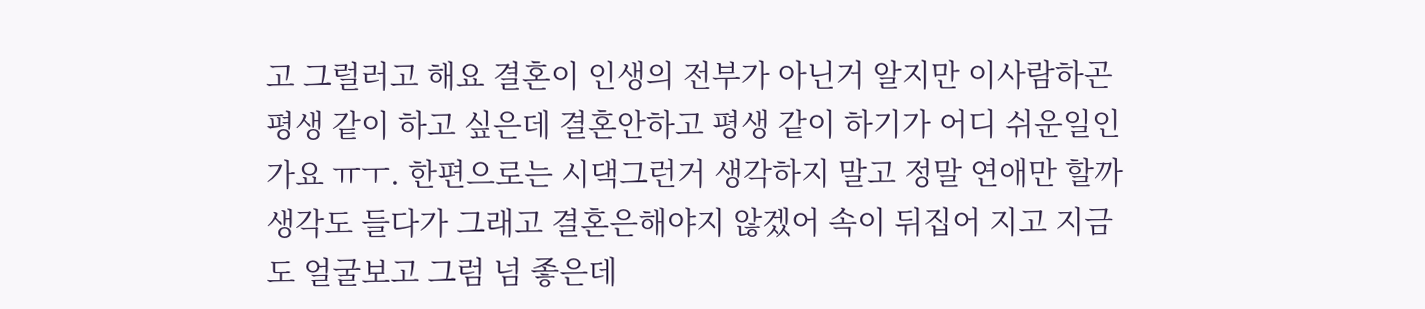고 그럴러고 해요 결혼이 인생의 전부가 아닌거 알지만 이사람하곤 평생 같이 하고 싶은데 결혼안하고 평생 같이 하기가 어디 쉬운일인가요 ㅠㅜ. 한편으로는 시댁그런거 생각하지 말고 정말 연애만 할까 생각도 들다가 그래고 결혼은해야지 않겠어 속이 뒤집어 지고 지금도 얼굴보고 그럼 넘 좋은데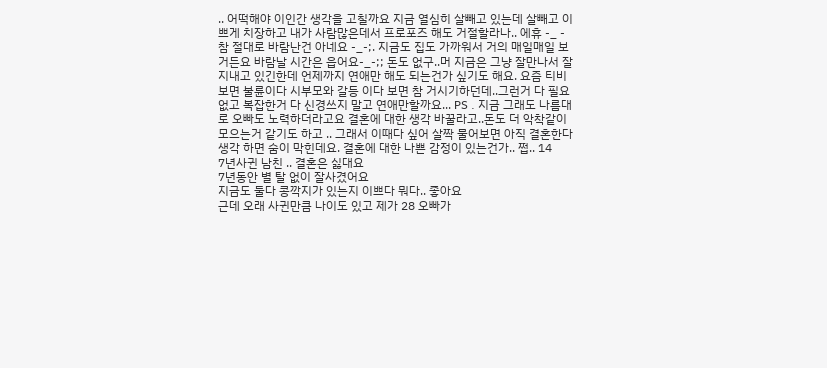.. 어떡해야 이인간 생각을 고칠까요 지금 열심히 살빼고 있는데 살빼고 이쁘게 치장하고 내가 사람많은데서 프로포즈 해도 거절할라나.. 에휴 -_ - 참 절대로 바람난건 아네요 -_-;. 지금도 집도 가까워서 거의 매일매일 보거든요 바람날 시간은 읍어요-_-;; 돈도 없구..머 지금은 그냥 잘만나서 잘 지내고 있긴한데 언제까지 연애만 해도 되는건가 싶기도 해요. 요즘 티비 보면 불륜이다 시부모와 갈등 이다 보면 참 거시기하던데..그런거 다 필요 없고 복잡한거 다 신경쓰지 말고 연애만할까요... PS . 지금 그래도 나름대로 오빠도 노력하더라고요 결혼에 대한 생각 바꿀라고..돈도 더 악착같이 모으는거 같기도 하고 .. 그래서 이때다 싶어 살짝 물어보면 아직 결혼한다 생각 하면 숨이 막힌데요. 결혼에 대한 나쁜 감정이 있는건가.. 쩝.. 14
7년사귄 남친 .. 결혼은 싫대요
7년동안 별 탈 없이 잘사겼어요
지금도 둘다 콩깍지가 있는지 이쁘다 뭐다.. 좋아요
근데 오래 사귄만큼 나이도 있고 제가 28 오빠가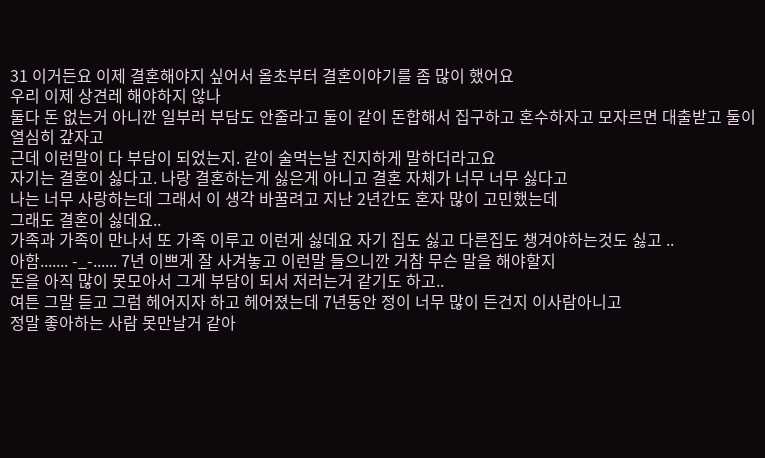31 이거든요 이제 결혼해야지 싶어서 올초부터 결혼이야기를 좀 많이 했어요
우리 이제 상견레 해야하지 않나
둘다 돈 없는거 아니깐 일부러 부담도 안줄라고 둘이 같이 돈합해서 집구하고 혼수하자고 모자르면 대출받고 둘이 열심히 갚자고
근데 이런말이 다 부담이 되었는지. 같이 술먹는날 진지하게 말하더라고요
자기는 결혼이 싫다고. 나랑 결혼하는게 싫은게 아니고 결혼 자체가 너무 너무 싫다고
나는 너무 사랑하는데 그래서 이 생각 바꿀려고 지난 2년간도 혼자 많이 고민했는데
그래도 결혼이 싫데요..
가족과 가족이 만나서 또 가족 이루고 이런게 싫데요 자기 집도 싫고 다른집도 챙겨야하는것도 싫고 ..
아함....... -_-...... 7년 이쁘게 잘 사겨놓고 이런말 들으니깐 거참 무슨 말을 해야할지
돈을 아직 많이 못모아서 그게 부담이 되서 저러는거 같기도 하고..
여튼 그말 듣고 그럼 헤어지자 하고 헤어졌는데 7년동안 정이 너무 많이 든건지 이사람아니고
정말 좋아하는 사람 못만날거 같아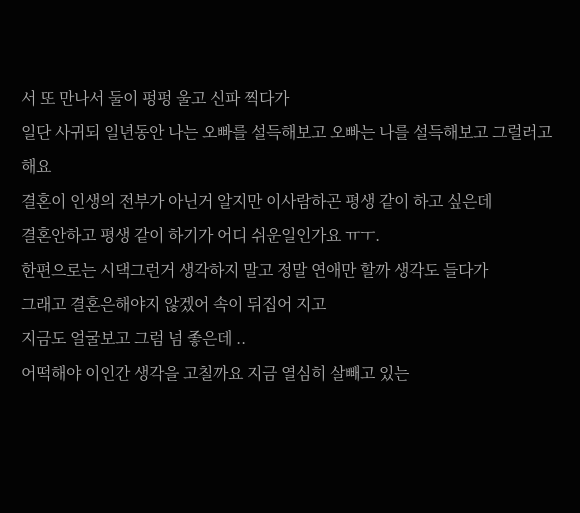서 또 만나서 둘이 펑펑 울고 신파 찍다가
일단 사귀되 일년동안 나는 오빠를 설득해보고 오빠는 나를 설득해보고 그럴러고 해요
결혼이 인생의 전부가 아닌거 알지만 이사람하곤 평생 같이 하고 싶은데
결혼안하고 평생 같이 하기가 어디 쉬운일인가요 ㅠㅜ.
한편으로는 시댁그런거 생각하지 말고 정말 연애만 할까 생각도 들다가
그래고 결혼은해야지 않겠어 속이 뒤집어 지고
지금도 얼굴보고 그럼 넘 좋은데 ..
어떡해야 이인간 생각을 고칠까요 지금 열심히 살빼고 있는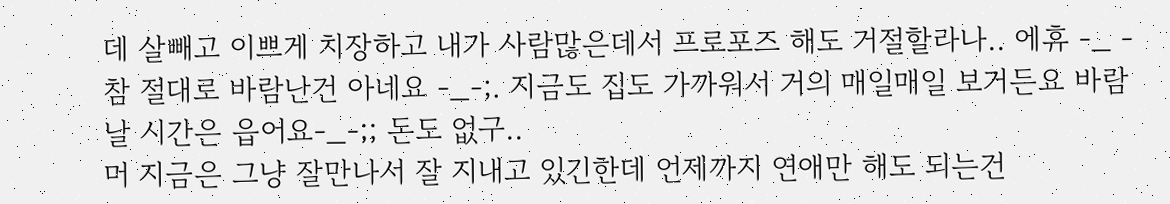데 살빼고 이쁘게 치장하고 내가 사람많은데서 프로포즈 해도 거절할라나.. 에휴 -_ -
참 절대로 바람난건 아네요 -_-;. 지금도 집도 가까워서 거의 매일매일 보거든요 바람날 시간은 읍어요-_-;; 돈도 없구..
머 지금은 그냥 잘만나서 잘 지내고 있긴한데 언제까지 연애만 해도 되는건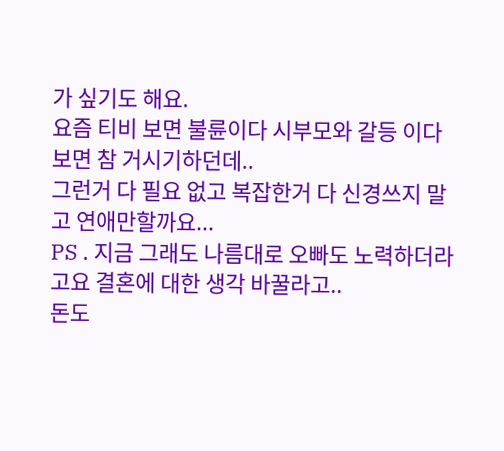가 싶기도 해요.
요즘 티비 보면 불륜이다 시부모와 갈등 이다 보면 참 거시기하던데..
그런거 다 필요 없고 복잡한거 다 신경쓰지 말고 연애만할까요...
PS . 지금 그래도 나름대로 오빠도 노력하더라고요 결혼에 대한 생각 바꿀라고..
돈도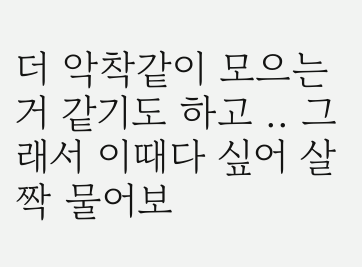더 악착같이 모으는거 같기도 하고 .. 그래서 이때다 싶어 살짝 물어보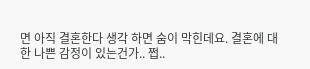면 아직 결혼한다 생각 하면 숨이 막힌데요. 결혼에 대한 나쁜 감정이 있는건가.. 쩝..